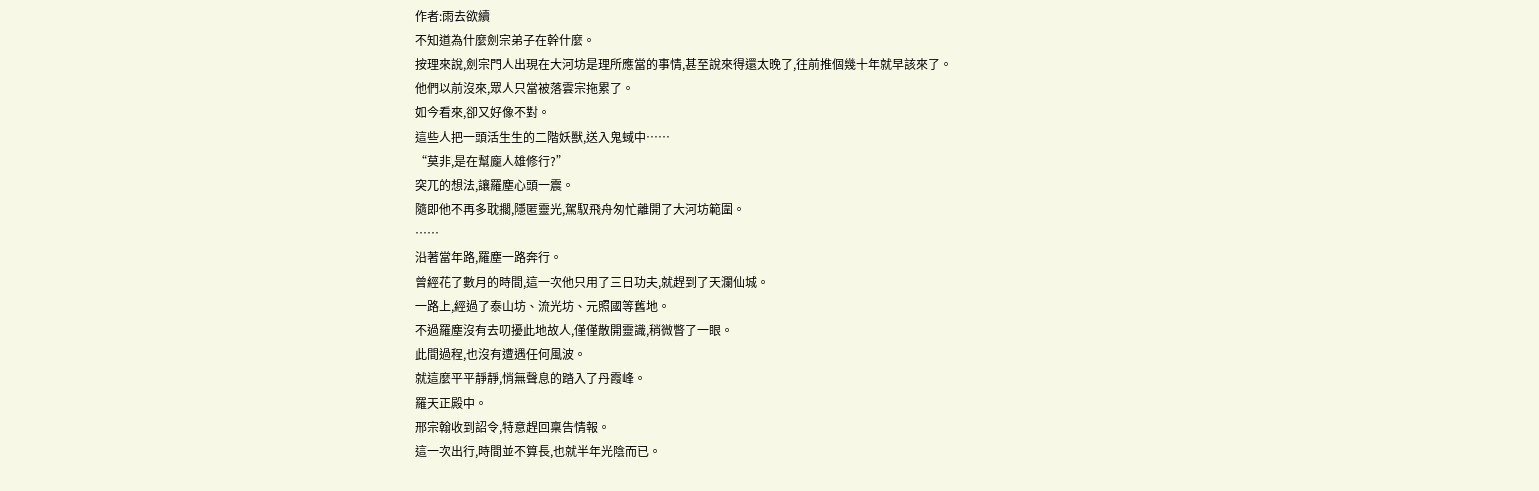作者:雨去欲續
不知道為什麼劍宗弟子在幹什麼。
按理來說,劍宗門人出現在大河坊是理所應當的事情,甚至說來得還太晚了,往前推個幾十年就早該來了。
他們以前沒來,眾人只當被落雲宗拖累了。
如今看來,卻又好像不對。
這些人把一頭活生生的二階妖獸,送入鬼蜮中……
“莫非,是在幫龐人雄修行?”
突兀的想法,讓羅塵心頭一震。
隨即他不再多耽擱,隱匿靈光,駕馭飛舟匆忙離開了大河坊範圍。
……
沿著當年路,羅塵一路奔行。
曾經花了數月的時間,這一次他只用了三日功夫,就趕到了天瀾仙城。
一路上,經過了泰山坊、流光坊、元照國等舊地。
不過羅塵沒有去叨擾此地故人,僅僅散開靈識,稍微瞥了一眼。
此間過程,也沒有遭遇任何風波。
就這麼平平靜靜,悄無聲息的踏入了丹霞峰。
羅天正殿中。
邢宗翰收到詔令,特意趕回稟告情報。
這一次出行,時間並不算長,也就半年光陰而已。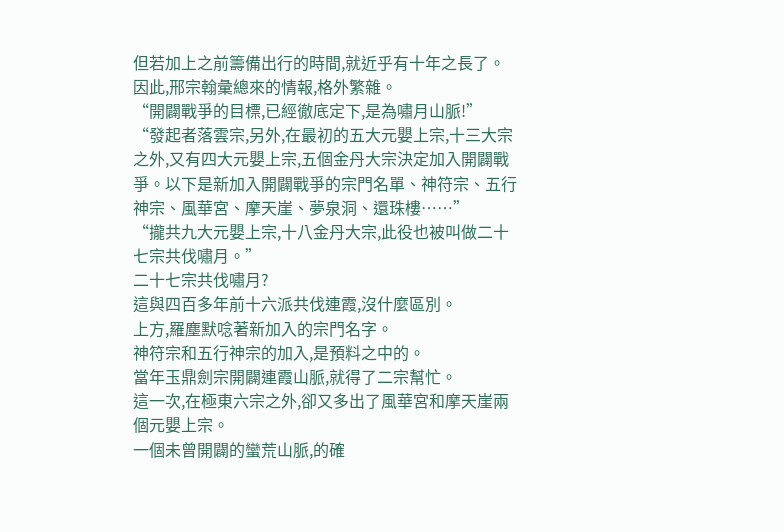但若加上之前籌備出行的時間,就近乎有十年之長了。
因此,邢宗翰彙總來的情報,格外繁雜。
“開闢戰爭的目標,已經徹底定下,是為嘯月山脈!”
“發起者落雲宗,另外,在最初的五大元嬰上宗,十三大宗之外,又有四大元嬰上宗,五個金丹大宗決定加入開闢戰爭。以下是新加入開闢戰爭的宗門名單、神符宗、五行神宗、風華宮、摩天崖、夢泉洞、還珠樓……”
“攏共九大元嬰上宗,十八金丹大宗,此役也被叫做二十七宗共伐嘯月。”
二十七宗共伐嘯月?
這與四百多年前十六派共伐連霞,沒什麼區別。
上方,羅塵默唸著新加入的宗門名字。
神符宗和五行神宗的加入,是預料之中的。
當年玉鼎劍宗開闢連霞山脈,就得了二宗幫忙。
這一次,在極東六宗之外,卻又多出了風華宮和摩天崖兩個元嬰上宗。
一個未曾開闢的蠻荒山脈,的確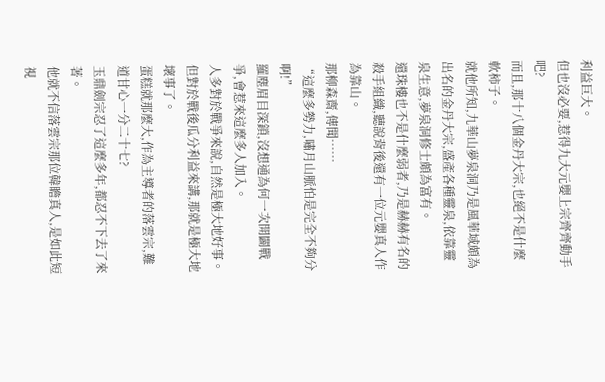利益巨大。
但也沒必要,惹得九大元嬰上宗齊齊動手吧?
而且,那十八個金丹大宗,也絕不是什麼軟柿子。
就他所知,九華山夢泉洞乃是風華域頗為出名的金丹大宗,盛產各種靈泉,依靠靈泉生意,夢泉洞修士頗為富有。
還珠樓也不是什麼弱者,乃是赫赫有名的殺手組織,聽說背後還有一位元嬰真人作為靠山。
那柳森齋,傳聞……
“這麼多勢力,嘯月山脈怕是完全不夠分啊!”
羅塵眉目深鎖,沒想通為何一次開闢戰爭,會惹來這麼多人加入。
人多對於戰爭來說,自然是極大地好事。
但對於戰後瓜分利益來講,那就是極大地壞事了。
蛋糕就那麼大,作為主導者的落雲宗,難道甘心一分二十七?
玉鼎劍宗忍了這麼多年,都忍不下去了來著。
他就不信落雲宗那位韓瞻真人,是如此短視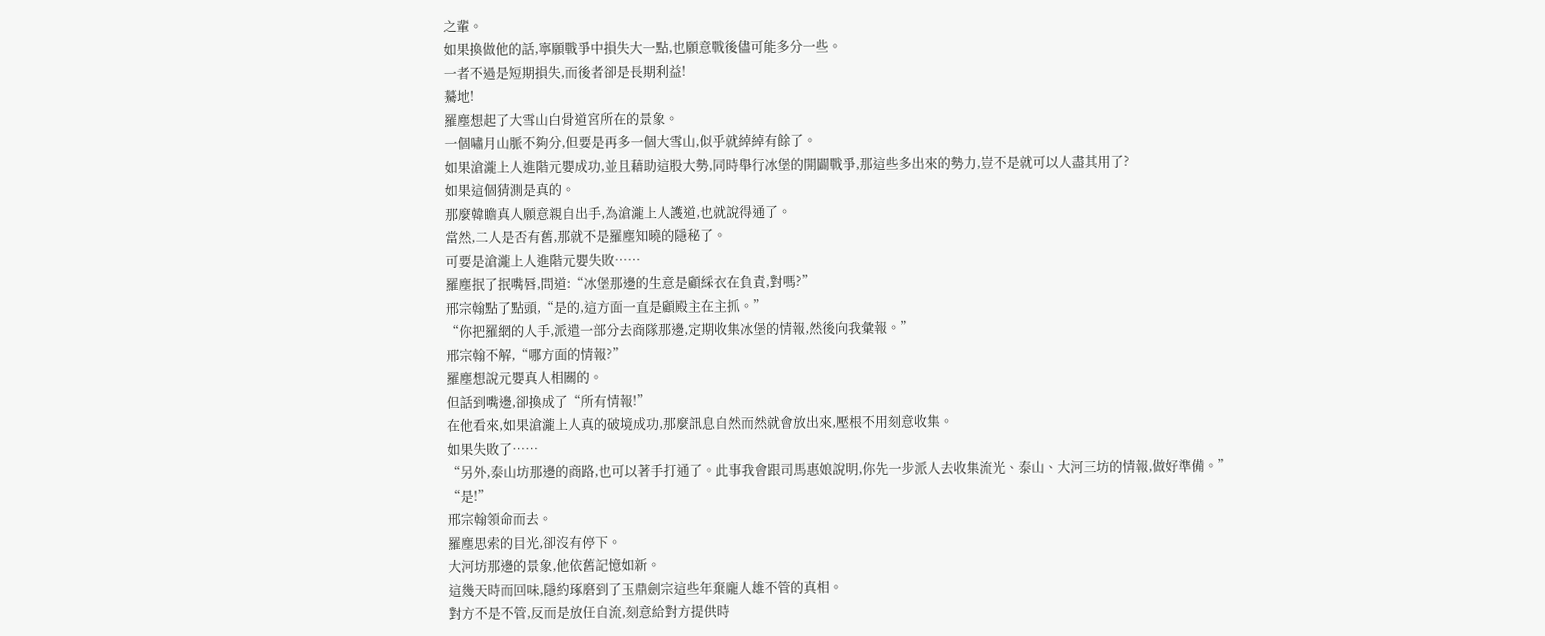之輩。
如果換做他的話,寧願戰爭中損失大一點,也願意戰後儘可能多分一些。
一者不過是短期損失,而後者卻是長期利益!
驀地!
羅塵想起了大雪山白骨道宮所在的景象。
一個嘯月山脈不夠分,但要是再多一個大雪山,似乎就綽綽有餘了。
如果滄瀧上人進階元嬰成功,並且藉助這股大勢,同時舉行冰堡的開闢戰爭,那這些多出來的勢力,豈不是就可以人盡其用了?
如果這個猜測是真的。
那麼韓瞻真人願意親自出手,為滄瀧上人護道,也就說得通了。
當然,二人是否有舊,那就不是羅塵知曉的隱秘了。
可要是滄瀧上人進階元嬰失敗……
羅塵抿了抿嘴唇,問道:“冰堡那邊的生意是顧綵衣在負責,對嗎?”
邢宗翰點了點頭,“是的,這方面一直是顧殿主在主抓。”
“你把羅網的人手,派遣一部分去商隊那邊,定期收集冰堡的情報,然後向我彙報。”
邢宗翰不解,“哪方面的情報?”
羅塵想說元嬰真人相關的。
但話到嘴邊,卻換成了“所有情報!”
在他看來,如果滄瀧上人真的破境成功,那麼訊息自然而然就會放出來,壓根不用刻意收集。
如果失敗了……
“另外,泰山坊那邊的商路,也可以著手打通了。此事我會跟司馬惠娘說明,你先一步派人去收集流光、泰山、大河三坊的情報,做好準備。”
“是!”
邢宗翰領命而去。
羅塵思索的目光,卻沒有停下。
大河坊那邊的景象,他依舊記憶如新。
這幾天時而回味,隱約琢磨到了玉鼎劍宗這些年棄龐人雄不管的真相。
對方不是不管,反而是放任自流,刻意給對方提供時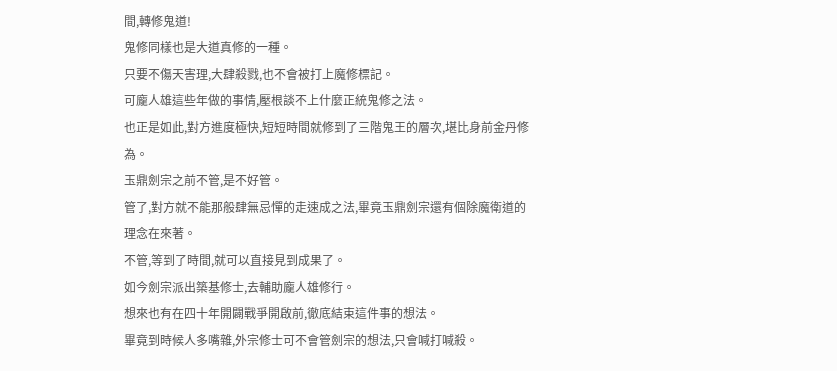間,轉修鬼道!
鬼修同樣也是大道真修的一種。
只要不傷天害理,大肆殺戮,也不會被打上魔修標記。
可龐人雄這些年做的事情,壓根談不上什麼正統鬼修之法。
也正是如此,對方進度極快,短短時間就修到了三階鬼王的層次,堪比身前金丹修為。
玉鼎劍宗之前不管,是不好管。
管了,對方就不能那般肆無忌憚的走速成之法,畢竟玉鼎劍宗還有個除魔衛道的理念在來著。
不管,等到了時間,就可以直接見到成果了。
如今劍宗派出築基修士,去輔助龐人雄修行。
想來也有在四十年開闢戰爭開啟前,徹底結束這件事的想法。
畢竟到時候人多嘴雜,外宗修士可不會管劍宗的想法,只會喊打喊殺。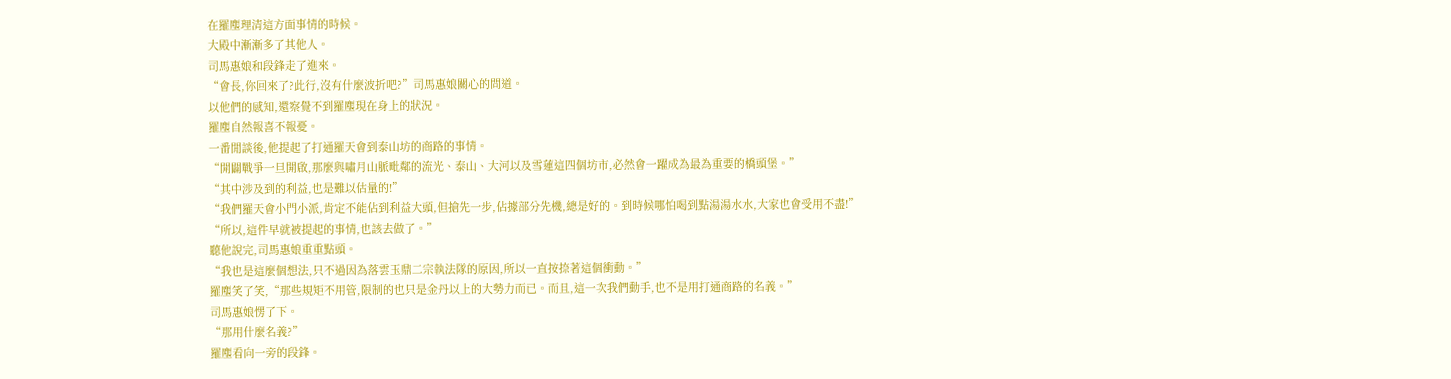在羅塵理清這方面事情的時候。
大殿中漸漸多了其他人。
司馬惠娘和段鋒走了進來。
“會長,你回來了?此行,沒有什麼波折吧?”司馬惠娘關心的問道。
以他們的感知,還察覺不到羅塵現在身上的狀況。
羅塵自然報喜不報憂。
一番閒談後,他提起了打通羅天會到泰山坊的商路的事情。
“開闢戰爭一旦開啟,那麼與嘯月山脈毗鄰的流光、泰山、大河以及雪蓮這四個坊市,必然會一躍成為最為重要的橋頭堡。”
“其中涉及到的利益,也是難以估量的!”
“我們羅天會小門小派,肯定不能佔到利益大頭,但搶先一步,佔據部分先機,總是好的。到時候哪怕喝到點湯湯水水,大家也會受用不盡!”
“所以,這件早就被提起的事情,也該去做了。”
聽他說完,司馬惠娘重重點頭。
“我也是這麼個想法,只不過因為落雲玉鼎二宗執法隊的原因,所以一直按捺著這個衝動。”
羅塵笑了笑,“那些規矩不用管,限制的也只是金丹以上的大勢力而已。而且,這一次我們動手,也不是用打通商路的名義。”
司馬惠娘愣了下。
“那用什麼名義?”
羅塵看向一旁的段鋒。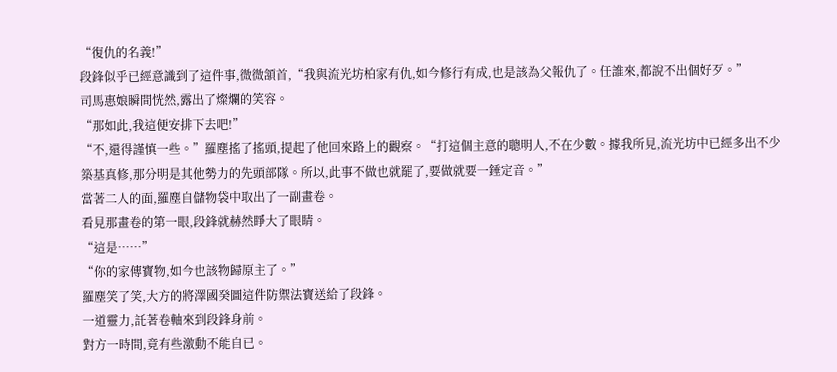“復仇的名義!”
段鋒似乎已經意識到了這件事,微微頷首,“我與流光坊柏家有仇,如今修行有成,也是該為父報仇了。任誰來,都說不出個好歹。”
司馬惠娘瞬間恍然,露出了燦爛的笑容。
“那如此,我這便安排下去吧!”
“不,還得謹慎一些。”羅塵搖了搖頭,提起了他回來路上的觀察。“打這個主意的聰明人,不在少數。據我所見,流光坊中已經多出不少築基真修,那分明是其他勢力的先頭部隊。所以,此事不做也就罷了,要做就要一錘定音。”
當著二人的面,羅塵自儲物袋中取出了一副畫卷。
看見那畫卷的第一眼,段鋒就赫然睜大了眼睛。
“這是……”
“你的家傳寶物,如今也該物歸原主了。”
羅塵笑了笑,大方的將澤國癸圖這件防禦法寶送給了段鋒。
一道靈力,託著卷軸來到段鋒身前。
對方一時間,竟有些激動不能自已。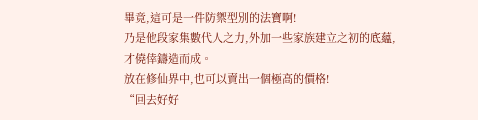畢竟,這可是一件防禦型別的法寶啊!
乃是他段家集數代人之力,外加一些家族建立之初的底蘊,才僥倖鑄造而成。
放在修仙界中,也可以賣出一個極高的價格!
“回去好好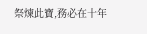祭煉此寶,務必在十年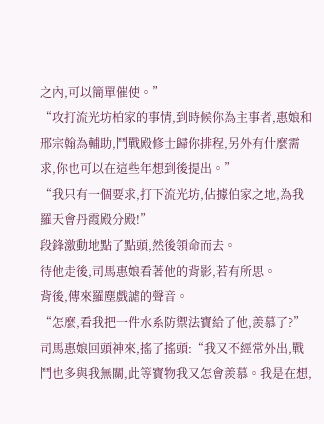之內,可以簡單催使。”
“攻打流光坊柏家的事情,到時候你為主事者,惠娘和邢宗翰為輔助,鬥戰殿修士歸你排程,另外有什麼需求,你也可以在這些年想到後提出。”
“我只有一個要求,打下流光坊,佔據伯家之地,為我羅天會丹霞殿分殿!”
段鋒激動地點了點頭,然後領命而去。
待他走後,司馬惠娘看著他的背影,若有所思。
背後,傳來羅塵戲謔的聲音。
“怎麼,看我把一件水系防禦法寶給了他,羨慕了?”
司馬惠娘回頭神來,搖了搖頭:“我又不經常外出,戰鬥也多與我無關,此等寶物我又怎會羨慕。我是在想,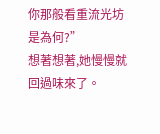你那般看重流光坊是為何?”
想著想著,她慢慢就回過味來了。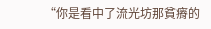“你是看中了流光坊那貧瘠的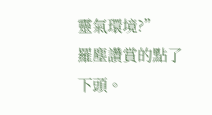靈氣環境?”
羅塵讚賞的點了下頭。